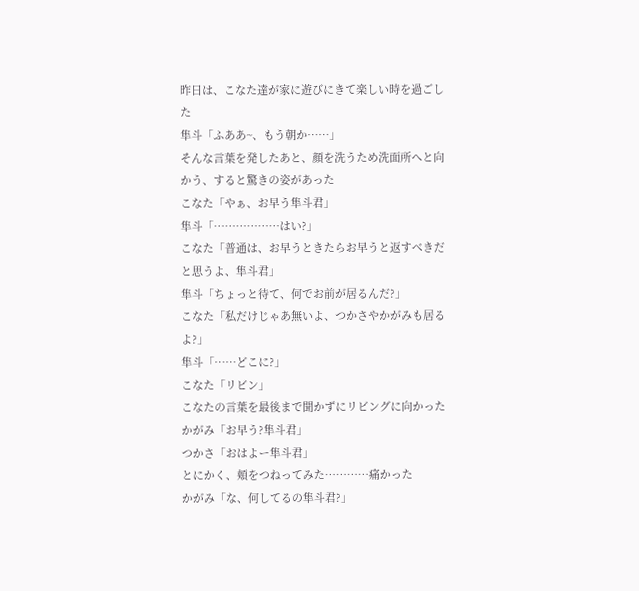昨日は、こなた達が家に遊びにきて楽しい時を過ごした
隼斗「ふああ~、もう朝か……」
そんな言葉を発したあと、顔を洗うため洗面所へと向かう、すると驚きの姿があった
こなた「やぁ、お早う隼斗君」
隼斗「………………はい?」
こなた「普通は、お早うときたらお早うと返すべきだと思うよ、隼斗君」
隼斗「ちょっと待て、何でお前が居るんだ?」
こなた「私だけじゃあ無いよ、つかさやかがみも居るよ?」
隼斗「……どこに?」
こなた「リビン」
こなたの言葉を最後まで聞かずにリビングに向かった
かがみ「お早う?隼斗君」
つかさ「おはよー隼斗君」
とにかく、頬をつねってみた…………痛かった
かがみ「な、何してるの隼斗君?」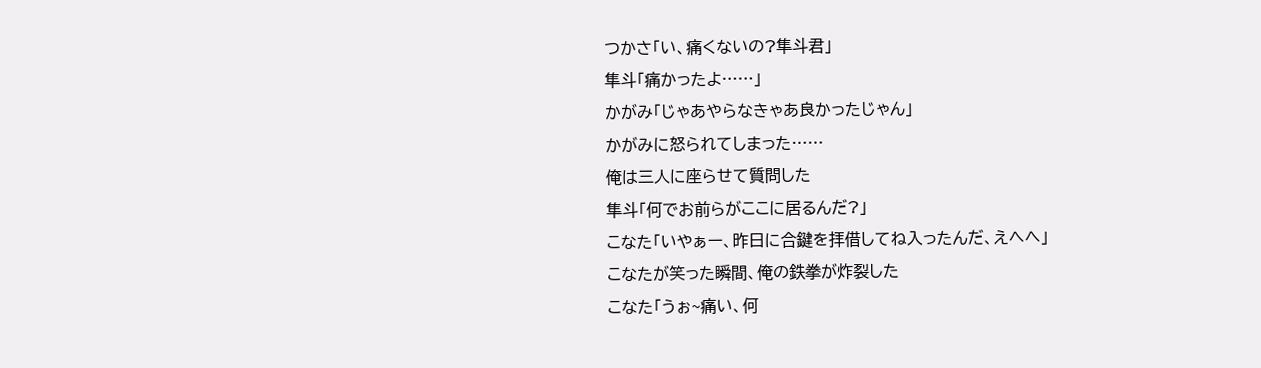つかさ「い、痛くないの?隼斗君」
隼斗「痛かったよ……」
かがみ「じゃあやらなきゃあ良かったじゃん」
かがみに怒られてしまった……
俺は三人に座らせて質問した
隼斗「何でお前らがここに居るんだ?」
こなた「いやぁー、昨日に合鍵を拝借してね入ったんだ、えへへ」
こなたが笑った瞬間、俺の鉄拳が炸裂した
こなた「うぉ~痛い、何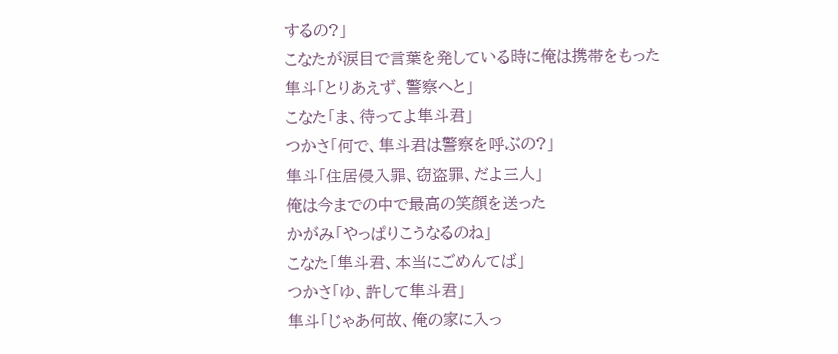するの?」
こなたが涙目で言葉を発している時に俺は携帯をもった
隼斗「とりあえず、警察へと」
こなた「ま、待ってよ隼斗君」
つかさ「何で、隼斗君は警察を呼ぶの?」
隼斗「住居侵入罪、窃盗罪、だよ三人」
俺は今までの中で最高の笑顔を送った
かがみ「やっぱりこうなるのね」
こなた「隼斗君、本当にごめんてば」
つかさ「ゆ、許して隼斗君」
隼斗「じゃあ何故、俺の家に入っ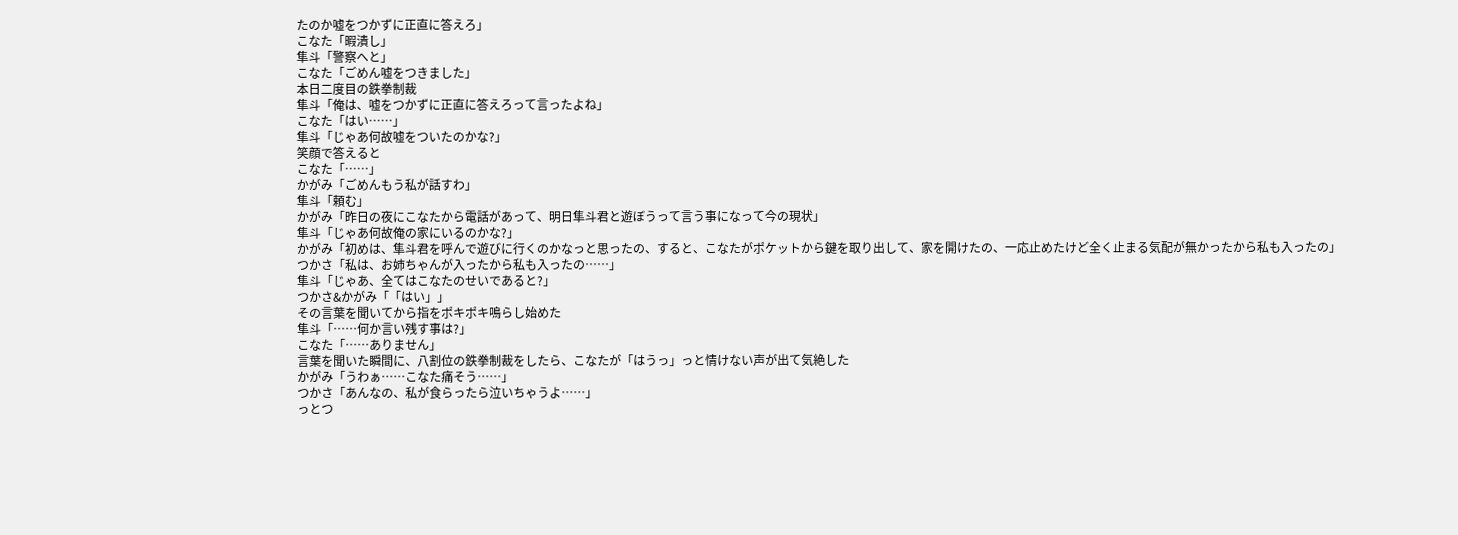たのか嘘をつかずに正直に答えろ」
こなた「暇潰し」
隼斗「警察へと」
こなた「ごめん嘘をつきました」
本日二度目の鉄拳制裁
隼斗「俺は、嘘をつかずに正直に答えろって言ったよね」
こなた「はい……」
隼斗「じゃあ何故嘘をついたのかな?」
笑顔で答えると
こなた「……」
かがみ「ごめんもう私が話すわ」
隼斗「頼む」
かがみ「昨日の夜にこなたから電話があって、明日隼斗君と遊ぼうって言う事になって今の現状」
隼斗「じゃあ何故俺の家にいるのかな?」
かがみ「初めは、隼斗君を呼んで遊びに行くのかなっと思ったの、すると、こなたがポケットから鍵を取り出して、家を開けたの、一応止めたけど全く止まる気配が無かったから私も入ったの」
つかさ「私は、お姉ちゃんが入ったから私も入ったの……」
隼斗「じゃあ、全てはこなたのせいであると?」
つかさ&かがみ「「はい」」
その言葉を聞いてから指をポキポキ鳴らし始めた
隼斗「……何か言い残す事は?」
こなた「……ありません」
言葉を聞いた瞬間に、八割位の鉄拳制裁をしたら、こなたが「はうっ」っと情けない声が出て気絶した
かがみ「うわぁ……こなた痛そう……」
つかさ「あんなの、私が食らったら泣いちゃうよ……」
っとつ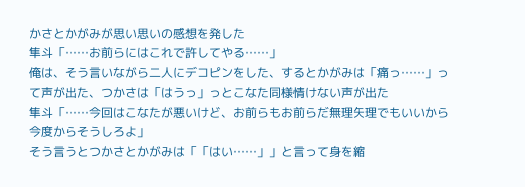かさとかがみが思い思いの感想を発した
隼斗「……お前らにはこれで許してやる……」
俺は、そう言いながら二人にデコピンをした、するとかがみは「痛っ……」って声が出た、つかさは「はうっ」っとこなた同様情けない声が出た
隼斗「……今回はこなたが悪いけど、お前らもお前らだ無理矢理でもいいから今度からそうしろよ」
そう言うとつかさとかがみは「「はい……」」と言って身を縮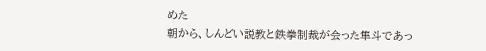めた
朝から、しんどい説教と鉄拳制裁が会った隼斗であっ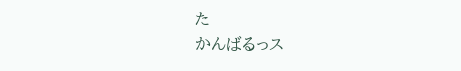た
かんばるっス